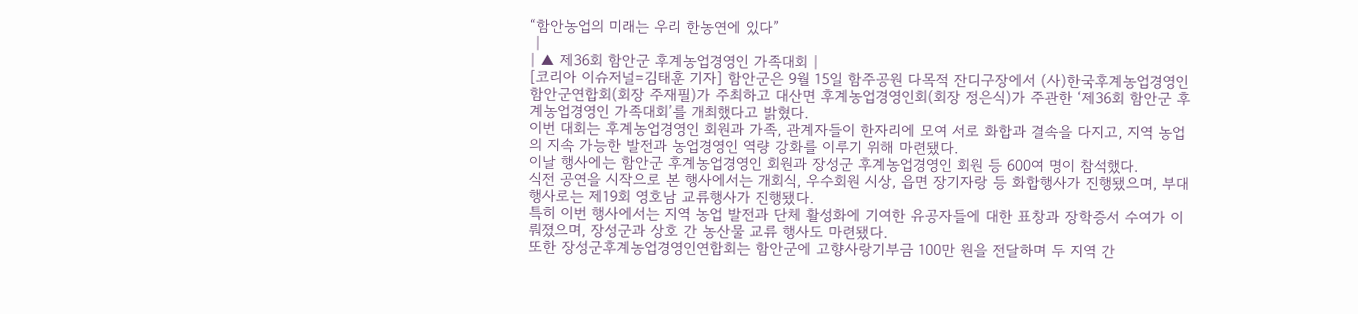“함안농업의 미래는 우리 한농연에 있다”
 |
| ▲ 제36회 함안군 후계농업경영인 가족대회 |
[코리아 이슈저널=김태훈 기자] 함안군은 9월 15일 함주공원 다목적 잔디구장에서 (사)한국후계농업경영인함안군연합회(회장 주재필)가 주최하고 대산면 후계농업경영인회(회장 정은식)가 주관한 ‘제36회 함안군 후계농업경영인 가족대회’를 개최했다고 밝혔다.
이번 대회는 후계농업경영인 회원과 가족, 관계자들이 한자리에 모여 서로 화합과 결속을 다지고, 지역 농업의 지속 가능한 발전과 농업경영인 역량 강화를 이루기 위해 마련됐다.
이날 행사에는 함안군 후계농업경영인 회원과 장성군 후계농업경영인 회원 등 600여 명이 참석했다.
식전 공연을 시작으로 본 행사에서는 개회식, 우수회원 시상, 읍면 장기자랑 등 화합행사가 진행됐으며, 부대행사로는 제19회 영호남 교류행사가 진행됐다.
특히 이번 행사에서는 지역 농업 발전과 단체 활성화에 기여한 유공자들에 대한 표창과 장학증서 수여가 이뤄졌으며, 장성군과 상호 간 농산물 교류 행사도 마련됐다.
또한 장성군후계농업경영인연합회는 함안군에 고향사랑기부금 100만 원을 전달하며 두 지역 간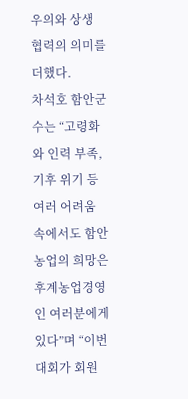우의와 상생 협력의 의미를 더했다.
차석호 함안군수는 “고령화와 인력 부족, 기후 위기 등 여러 어려움 속에서도 함안농업의 희망은 후계농업경영인 여러분에게 있다”며 “이번 대회가 회원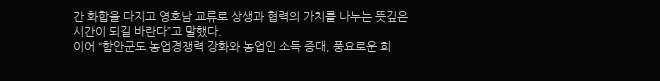간 화합을 다지고 영호남 교류로 상생과 협력의 가치를 나누는 뜻깊은 시간이 되길 바란다”고 말했다.
이어 “함안군도 농업경쟁력 강화와 농업인 소득 증대, 풍요로운 희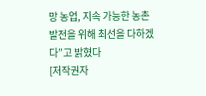망 농업, 지속 가능한 농촌 발전을 위해 최선을 다하겠다”고 밝혔다
[저작권자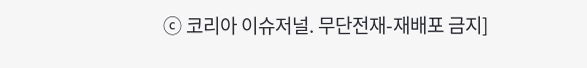ⓒ 코리아 이슈저널. 무단전재-재배포 금지]